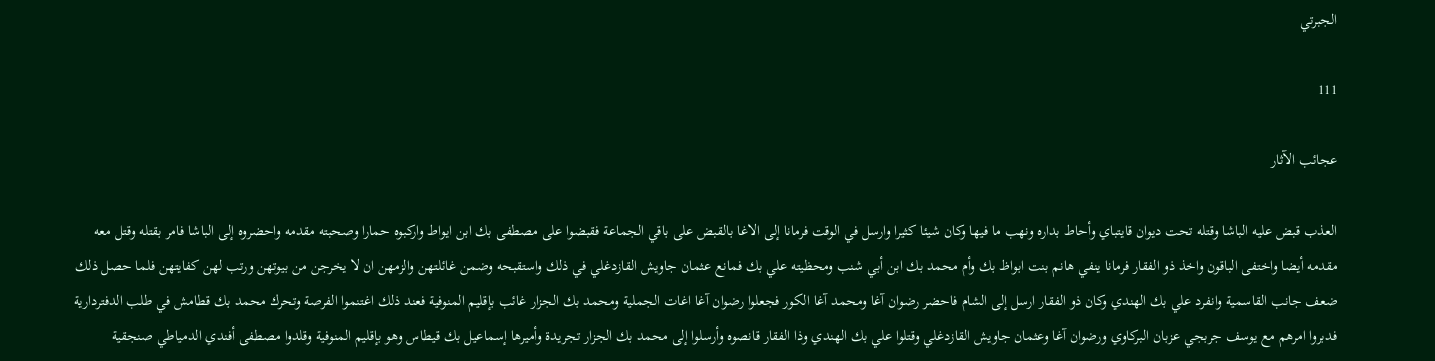الجبرتي

111

عجائب الآثار

العذب قبض عليه الباشا وقتله تحت ديوان قايتباي وأحاط بداره ونهب ما فيها وكان شيئا كثيرا وارسل في الوقت فرمانا إلى الاغا بالقبض على باقي الجماعة فقبضوا على مصطفى بك ابن ايواط واركبوه حمارا وصحبته مقدمه واحضروه إلى الباشا فامر بقتله وقتل معه مقدمه أيضا واختفى الباقون واخذ ذو الفقار فرمانا ينفي هانم بنت ابواظ بك وأم محمد بك ابن أبي شنب ومحظيته علي بك فمانع عثمان جاويش القازدغلي في ذلك واستقبحه وضمن غائلتهن والزمهن ان لا يخرجن من بيوتهن ورتب لهن كفايتهن فلما حصل ذلك ضعف جانب القاسمية وانفرد علي بك الهندي وكان ذو الفقار ارسل إلى الشام فاحضر رضوان آغا ومحمد آغا الكور فجعلوا رضوان آغا اغات الجملية ومحمد بك الجزار غائب بإقليم المنوفية فعند ذلك اغتنموا الفرصة وتحرك محمد بك قطامش في طلب الدفتردارية فدبروا امرهم مع يوسف جربجي عزبان البركاوي ورضوان آغا وعثمان جاويش القازدغلي وقتلوا علي بك الهندي وذا الفقار قانصوه وأرسلوا إلى محمد بك الجزار تجريدة وأميرها إسماعيل بك قيطاس وهو بإقليم المنوفية وقلدوا مصطفى أفندي الدمياطي صنجقية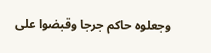وجعلوه حاكم جرجا وقبضوا على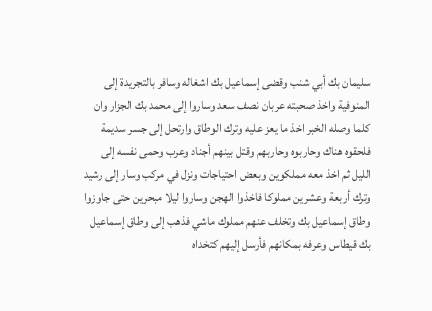سليمان بك أبي شنب وقضى إسماعيل بك اشغاله وسافر بالتجريدة إلى المنوفية واخذ صحبته عربان نصف سعد وساروا إلى محمد بك الجزار وان كلما وصله الخبر اخذ ما يعز عليه وترك الوطاق وارتحل إلى جسر سديمة فلحقوه هناك وحاربوه وحاربهم وقتل بينهم أجناد وعرب وحمى نفسه إلى الليل ثم اخذ معه مملكوين وبعض احتياجات ونزل في مركب وسار إلى رشيد وترك أربعة وعشرين مملوكا فاخذوا الهجن وساروا ليلا مبحرين حتى جاوزوا وطاق إسماعيل بك وتخلف عنهم مملوك ماشي فذهب إلى وطاق إسماعيل بك قيطاس وعرفه بمكانهم فأرسل إليهم كتخداه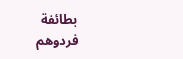بطائفة فردوهم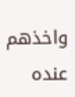واخذهم عنده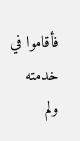فأقاموا في خدمته ولم